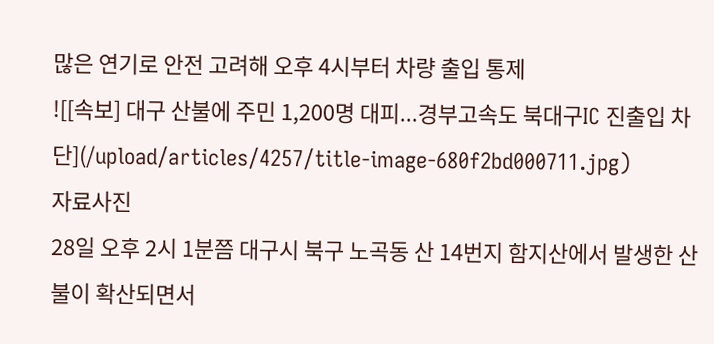많은 연기로 안전 고려해 오후 4시부터 차량 출입 통제
![[속보] 대구 산불에 주민 1,200명 대피...경부고속도 북대구IC 진출입 차단](/upload/articles/4257/title-image-680f2bd000711.jpg)
자료사진
28일 오후 2시 1분쯤 대구시 북구 노곡동 산 14번지 함지산에서 발생한 산불이 확산되면서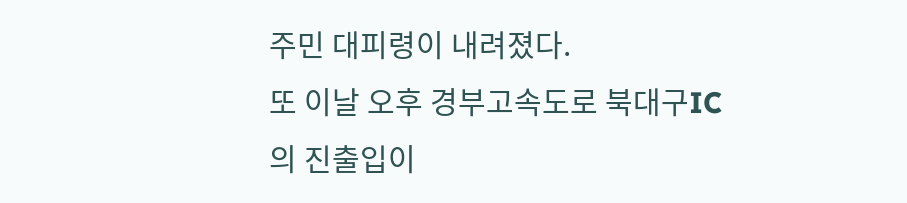주민 대피령이 내려졌다.
또 이날 오후 경부고속도로 북대구IC의 진출입이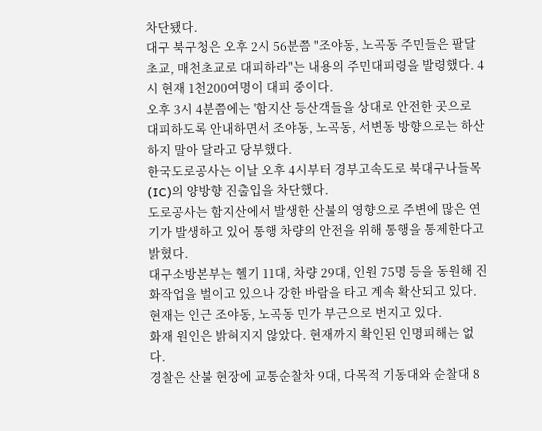차단됐다.
대구 북구청은 오후 2시 56분쯤 "조야동, 노곡동 주민들은 팔달초교, 매천초교로 대피하라"는 내용의 주민대피령을 발령했다. 4시 현재 1천200여명이 대피 중이다.
오후 3시 4분쯤에는 '함지산 등산객들을 상대로 안전한 곳으로 대피하도록 안내하면서 조야동, 노곡동, 서변동 방향으로는 하산하지 말아 달라고 당부했다.
한국도로공사는 이날 오후 4시부터 경부고속도로 북대구나들목(IC)의 양방향 진출입을 차단했다.
도로공사는 함지산에서 발생한 산불의 영향으로 주변에 많은 연기가 발생하고 있어 통행 차량의 안전을 위해 통행을 통제한다고 밝혔다.
대구소방본부는 헬기 11대, 차량 29대, 인원 75명 등을 동원해 진화작업을 벌이고 있으나 강한 바람을 타고 계속 확산되고 있다. 현재는 인근 조야동, 노곡동 민가 부근으로 번지고 있다.
화재 원인은 밝혀지지 않았다. 현재까지 확인된 인명피해는 없다.
경찰은 산불 현장에 교통순찰차 9대, 다목적 기동대와 순찰대 8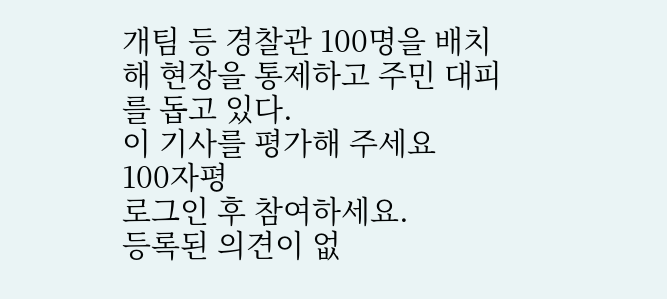개팀 등 경찰관 100명을 배치해 현장을 통제하고 주민 대피를 돕고 있다.
이 기사를 평가해 주세요
100자평
로그인 후 참여하세요.
등록된 의견이 없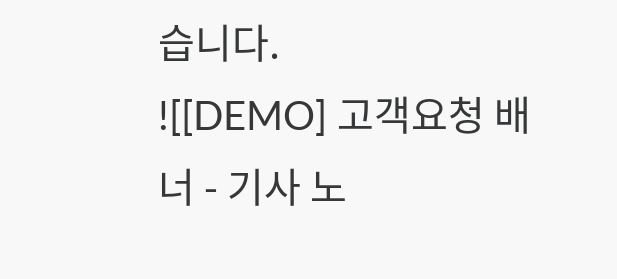습니다.
![[DEMO] 고객요청 배너 - 기사 노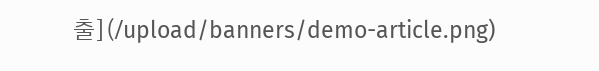출](/upload/banners/demo-article.png)